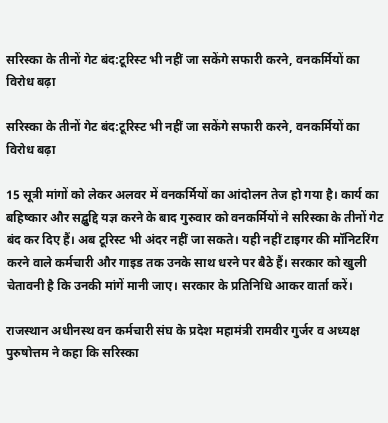सरिस्का के तीनों गेट बंद:टूरिस्ट भी नहीं जा सकेंगे सफारी करने, वनकर्मियों का विरोध बढ़ा

सरिस्का के तीनों गेट बंद:टूरिस्ट भी नहीं जा सकेंगे सफारी करने, वनकर्मियों का विरोध बढ़ा

15 सूत्री मांगों को लेकर अलवर में वनकर्मियों का आंदोलन तेज हो गया है। कार्य का बहिष्कार और सद्बुद्दि यज्ञ करने के बाद गुरुवार को वनकर्मियों ने सरिस्का के तीनों गेट बंद कर दिए हैं। अब टूरिस्ट भी अंदर नहीं जा सकते। यही नहीं टाइगर की मॉनिटरिंग करने वाले कर्मचारी और गाइड तक उनके साथ धरने पर बैठे हैं। सरकार को खुली चेतावनी है कि उनकी मांगें मानी जाए। सरकार के प्रतिनिधि आकर वार्ता करें।

राजस्थान अधीनस्थ वन कर्मचारी संघ के प्रदेश महामंत्री रामवीर गुर्जर व अध्यक्ष पुरुषोत्तम ने कहा कि सरिस्का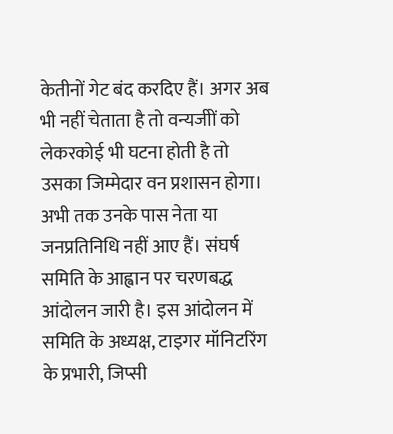केतीनों गेट बंद करदिए हैं। अगर अब भी नहीं चेताता है तो वन्यजीों को लेकरकोई भी घटना होती है तो उसका जिम्मेदार वन प्रशासन होगा। अभी तक उनके पास नेता या जनप्रतिनिधि नहीं आए हैं। संघर्ष समिति के आह्वान पर चरणबद्ध आंदोलन जारी है। इस आंदोलन में समिति के अध्यक्ष, टाइगर मॉनिटरिंग के प्रभारी, जिप्सी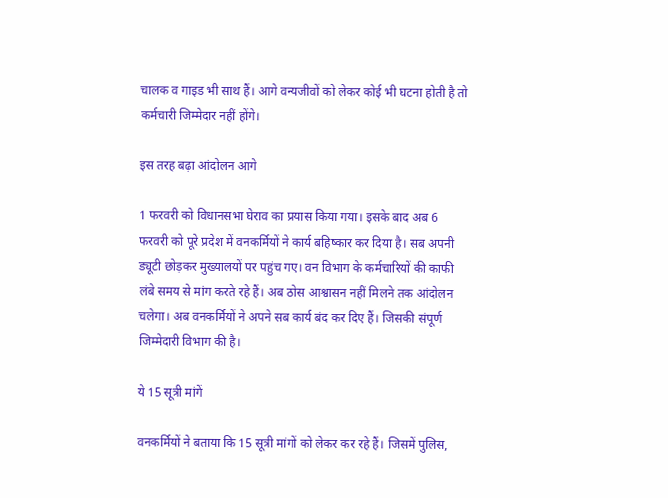चालक व गाइड भी साथ हैं। आगे वन्यजीवों को लेकर कोई भी घटना होती है तो कर्मचारी जिम्मेदार नहीं होंगे।

इस तरह बढ़ा आंदोलन आगे

1 फरवरी को विधानसभा घेराव का प्रयास किया गया। इसके बाद अब 6 फरवरी को पूरे प्रदेश में वनकर्मियों ने कार्य बहिष्कार कर दिया है। सब अपनी ड्यूटी छोड़कर मुख्यालयों पर पहुंच गए। वन विभाग के कर्मचारियों की काफी लंबे समय से मांग करते रहे हैं। अब ठोस आश्वासन नहीं मिलने तक आंदोलन चलेगा। अब वनकर्मियों ने अपने सब कार्य बंद कर दिए हैं। जिसकी संपूर्ण जिम्मेदारी विभाग की है।

ये 15 सूत्री मांगें

वनकर्मियों ने बताया कि 15 सूत्री मांगों को लेकर कर रहे हैं। जिसमें पुलिस,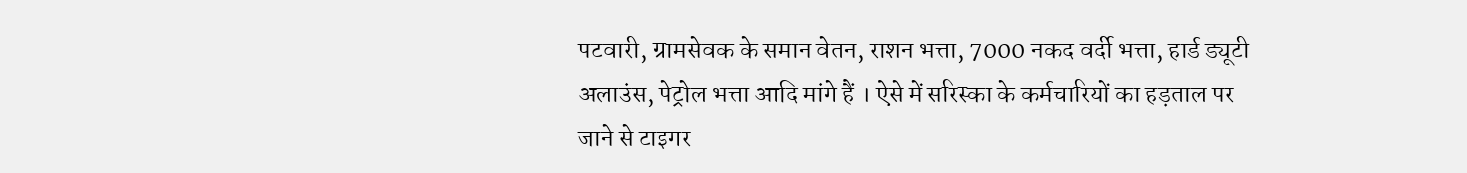पटवारी, ग्रामसेवक के समान वेतन, राशन भत्ता, 7000 नकद वर्दी भत्ता, हार्ड ड्यूटी अलाउंस, पेट्रोल भत्ता आदि मांगे हैं । ऐसे में सरिस्का के कर्मचारियों का हड़ताल पर जाने से टाइगर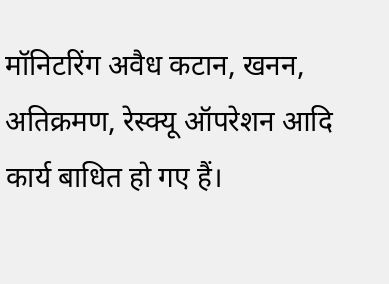मॉनिटरिंग अवैध कटान, खनन, अतिक्रमण, रेस्क्यू ऑपरेशन आदि कार्य बाधित हो गए हैं।